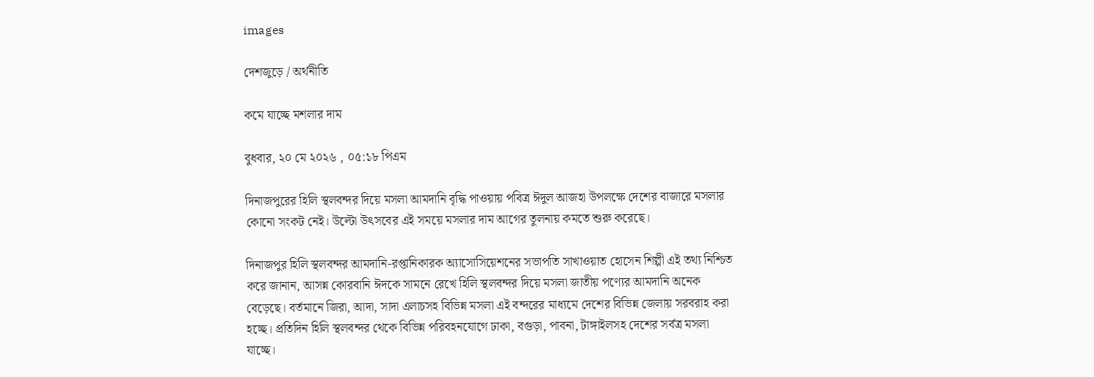images

দেশজুড়ে / অর্থনীতি

কমে যাচ্ছে মশলার দাম

বুধবার, ২০ মে ২০২৬ , ০৫:১৮ পিএম

দিনাজপুরের হিলি স্থলবন্দর দিয়ে মসলা আমদানি বৃদ্ধি পাওয়ায় পবিত্র ঈদুল আজহা উপলক্ষে দেশের বাজারে মসলার কোনো সংকট নেই। উল্টো উৎসবের এই সময়ে মসলার দাম আগের তুলনায় কমতে শুরু করেছে।

দিনাজপুর হিলি স্থলবন্দর আমদানি-রপ্তানিকারক অ্যাসোসিয়েশনের সভাপতি সাখাওয়াত হোসেন শিল্পী এই তথ্য নিশ্চিত করে জানান, আসন্ন কোরবানি ঈদকে সামনে রেখে হিলি স্থলবন্দর দিয়ে মসলা জাতীয় পণ্যের আমদানি অনেক বেড়েছে। বর্তমানে জিরা, আদা, সাদা এলাচসহ বিভিন্ন মসলা এই বন্দরের মাধ্যমে দেশের বিভিন্ন জেলায় সরবরাহ করা হচ্ছে। প্রতিদিন হিলি স্থলবন্দর থেকে বিভিন্ন পরিবহনযোগে ঢাকা, বগুড়া, পাবনা, টাঙ্গাইলসহ দেশের সর্বত্র মসলা যাচ্ছে।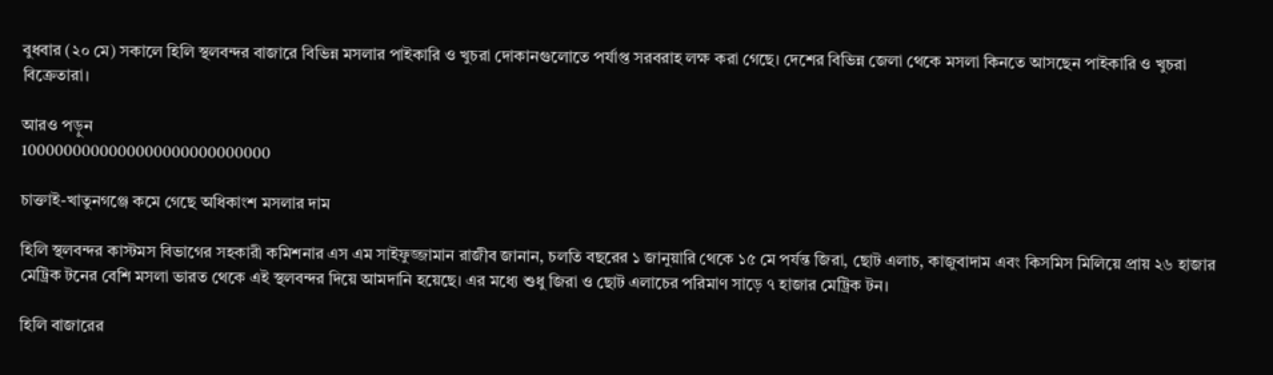বুধবার (২০ মে) সকালে হিলি স্থলবন্দর বাজারে বিভিন্ন মসলার পাইকারি ও খুচরা দোকানগুলোতে পর্যাপ্ত সরবরাহ লক্ষ করা গেছে। দেশের বিভিন্ন জেলা থেকে মসলা কিনতে আসছেন পাইকারি ও খুচরা বিক্রেতারা।

আরও পড়ুন
1000000000000000000000000000

চাক্তাই-খাতুনগঞ্জে কমে গেছে অধিকাংশ মসলার দাম

হিলি স্থলবন্দর কাস্টমস বিভাগের সহকারী কমিশনার এস এম সাইফুজ্জামান রাজীব জানান, চলতি বছরের ১ জানুয়ারি থেকে ১৫ মে পর্যন্ত জিরা, ছোট এলাচ, কাজুবাদাম এবং কিসমিস মিলিয়ে প্রায় ২৬ হাজার মেট্রিক টনের বেশি মসলা ভারত থেকে এই স্থলবন্দর দিয়ে আমদানি হয়েছে। এর মধ্যে শুধু জিরা ও ছোট এলাচের পরিমাণ সাড়ে ৭ হাজার মেট্রিক টন।

হিলি বাজারের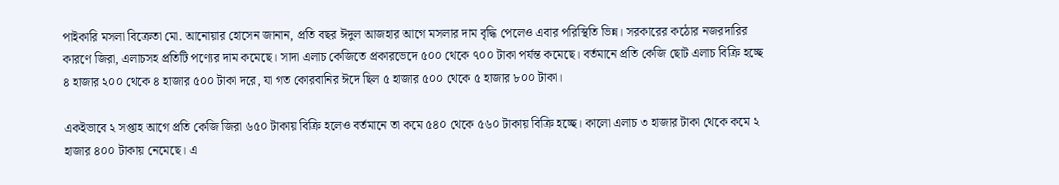পাইকারি মসলা বিক্রেতা মো. আনোয়ার হোসেন জানান, প্রতি বছর ঈদুল আজহার আগে মসলার দাম বৃদ্ধি পেলেও এবার পরিস্থিতি ভিন্ন। সরকারের কঠোর নজরদারির কারণে জিরা, এলাচসহ প্রতিটি পণ্যের দাম কমেছে। সাদা এলাচ কেজিতে প্রকারভেদে ৫০০ থেকে ৭০০ টাকা পর্যন্ত কমেছে। বর্তমানে প্রতি কেজি ছোট এলাচ বিক্রি হচ্ছে ৪ হাজার ২০০ থেকে ৪ হাজার ৫০০ টাকা দরে, যা গত কোরবানির ঈদে ছিল ৫ হাজার ৫০০ থেকে ৫ হাজার ৮০০ টাকা।

একইভাবে ২ সপ্তাহ আগে প্রতি কেজি জিরা ৬৫০ টাকায় বিক্রি হলেও বর্তমানে তা কমে ৫৪০ থেকে ৫৬০ টাকায় বিক্রি হচ্ছে। কালো এলাচ ৩ হাজার টাকা থেকে কমে ২ হাজার ৪০০ টাকায় নেমেছে। এ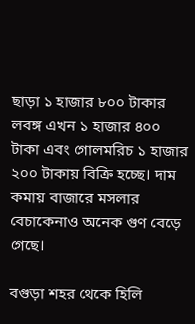ছাড়া ১ হাজার ৮০০ টাকার লবঙ্গ এখন ১ হাজার ৪০০ টাকা এবং গোলমরিচ ১ হাজার ২০০ টাকায় বিক্রি হচ্ছে। দাম কমায় বাজারে মসলার বেচাকেনাও অনেক গুণ বেড়ে গেছে।

বগুড়া শহর থেকে হিলি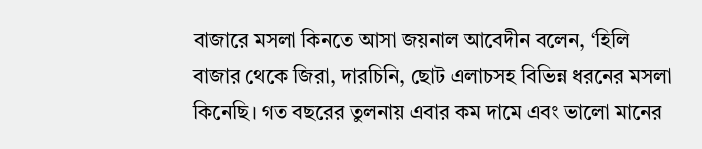বাজারে মসলা কিনতে আসা জয়নাল আবেদীন বলেন, ‘হিলি বাজার থেকে জিরা, দারচিনি, ছোট এলাচসহ বিভিন্ন ধরনের মসলা কিনেছি। গত বছরের তুলনায় এবার কম দামে এবং ভালো মানের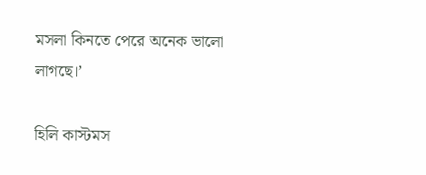মসলা কিনতে পেরে অনেক ভালো লাগছে।’

হিলি কাস্টমস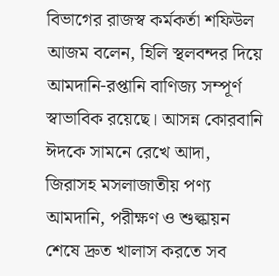বিভাগের রাজস্ব কর্মকর্তা শফিউল আজম বলেন, হিলি স্থলবন্দর দিয়ে আমদানি-রপ্তানি বাণিজ্য সম্পূর্ণ স্বাভাবিক রয়েছে। আসন্ন কোরবানি ঈদকে সামনে রেখে আদা, জিরাসহ মসলাজাতীয় পণ্য আমদানি, পরীক্ষণ ও শুল্কায়ন শেষে দ্রুত খালাস করতে সব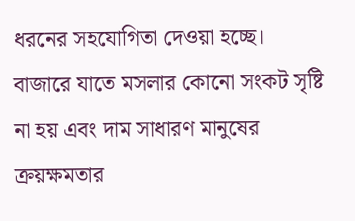ধরনের সহযোগিতা দেওয়া হচ্ছে। বাজারে যাতে মসলার কোনো সংকট সৃষ্টি না হয় এবং দাম সাধারণ মানুষের ক্রয়ক্ষমতার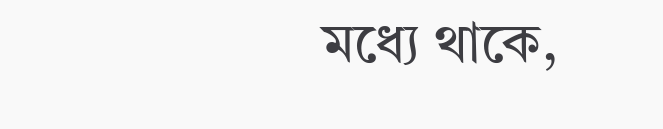মধ্যে থাকে,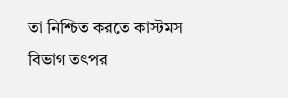তা নিশ্চিত করতে কাস্টমস বিভাগ তৎপর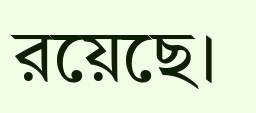রয়েছে।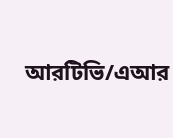আরটিভি/এআর